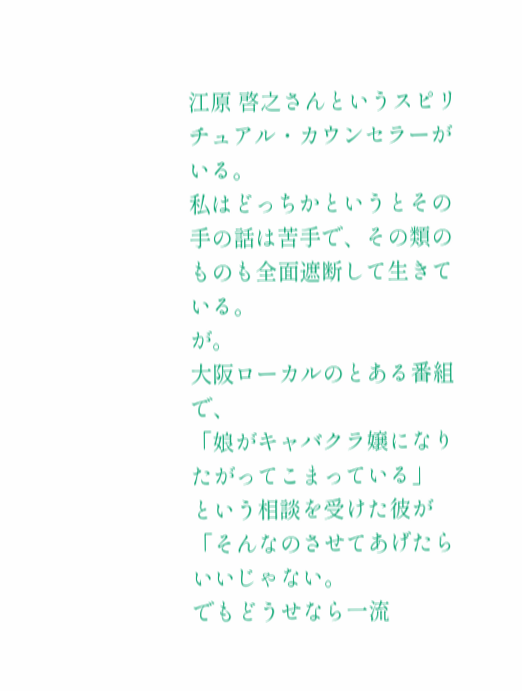江原 啓之さんというスピリチュアル・カウンセラーがいる。
私はどっちかというとその手の話は苦手で、その類のものも全面遮断して生きている。
が。
大阪ローカルのとある番組で、
「娘がキャバクラ嬢になりたがってこまっている」
という相談を受けた彼が
「そんなのさせてあげたらいいじゃない。
でもどうせなら一流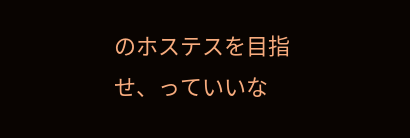のホステスを目指せ、っていいな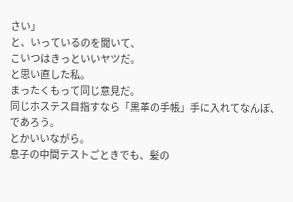さい」
と、いっているのを聞いて、
こいつはきっといいヤツだ。
と思い直した私。
まったくもって同じ意見だ。
同じホステス目指すなら「黒革の手帳」手に入れてなんぼ、であろう。
とかいいながら。
息子の中間テストごときでも、髪の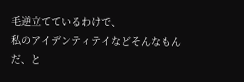毛逆立てているわけで、
私のアイデンティテイなどそんなもんだ、と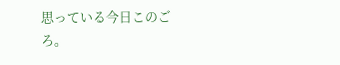思っている今日このごろ。